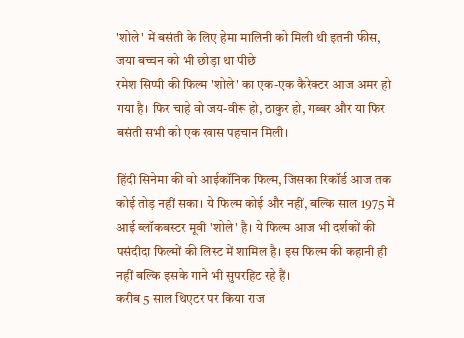'शोले' में बसंती के लिए हेमा मालिनी को मिली थी इतनी फीस, जया बच्चन को भी छोड़ा था पीछे
रमेश सिप्पी की फिल्म 'शोले' का एक-एक कैरेक्टर आज अमर हो गया है। फिर चाहे वो जय-वीरू हो, ठाकुर हो, गब्बर और या फिर बसंती सभी को एक खास पहचान मिली।

हिंदी सिनेमा की वो आईकॉनिक फिल्म, जिसका रिकॉर्ड आज तक कोई तोड़ नहीं सका। ये फिल्म कोई और नहीं, बल्कि साल 1975 में आई ब्लॉकबस्टर मूवी 'शोले' है। ये फिल्म आज भी दर्शकों की पसंदीदा फिल्मों की लिस्ट में शामिल है। इस फिल्म की कहानी ही नहीं बल्कि इसके गाने भी सुपरहिट रहे हैं।
करीब 5 साल थिएटर पर किया राज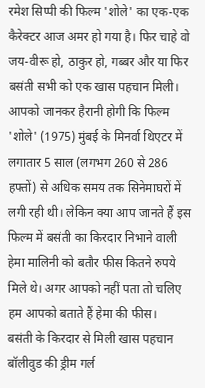रमेश सिप्पी की फिल्म 'शोले' का एक-एक कैरेक्टर आज अमर हो गया है। फिर चाहे वो जय-वीरू हो, ठाकुर हो, गब्बर और या फिर बसंती सभी को एक खास पहचान मिली। आपको जानकर हैरानी होगी कि फिल्म 'शोले' (1975) मुंबई के मिनर्वा थिएटर में लगातार 5 साल (लगभग 260 से 286 हफ्तों) से अधिक समय तक सिनेमाघरों में लगी रही थी। लेकिन क्या आप जानते हैं इस फिल्म में बसंती का किरदार निभाने वाली हेमा मालिनी को बतौर फीस कितने रुपये मिले थे। अगर आपको नहीं पता तो चलिए हम आपको बताते हैं हेमा की फीस।
बसंती के किरदार से मिली खास पहचान
बॉलीवुड की ड्रीम गर्ल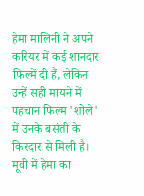हेमा मालिनी ने अपने करियर में कई शानदार फिल्में दी हैं, लेकिन उन्हें सही मायने में पहचान फिल्म 'शोले' में उनके बसंती के किरदार से मिली है। मूवी में हेमा का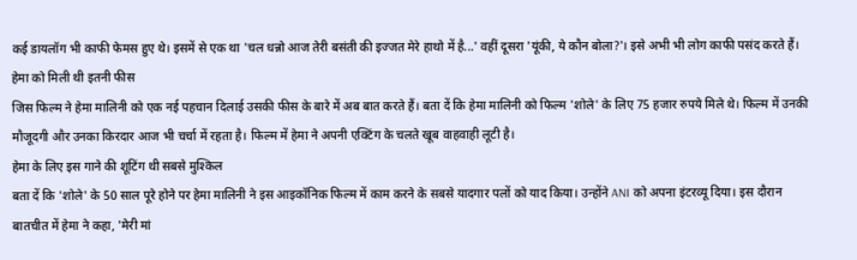कई डायलॉग भी काफी फेमस हुए थे। इसमें से एक था 'चल धन्नो आज तेरी बसंती की इज्जत मेरे हाथो में है...' वहीं दूसरा 'यूंकी, ये कौन बोला?'। इसे अभी भी लोग काफी पसंद करते हैं।
हेमा को मिली थी इतनी फीस
जिस फिल्म ने हेमा मालिनी को एक नई पहचान दिलाई उसकी फीस के बारे में अब बात करते हैं। बता दें कि हेमा मालिनी को फिल्म 'शोले' के लिए 75 हजार रुपये मिले थे। फिल्म में उनकी मौजूदगी और उनका किरदार आज भी चर्चा में रहता है। फिल्म में हेमा ने अपनी एक्टिंग के चलते खूब वाहवाही लूटी है।
हेमा के लिए इस गाने की शूटिंग थी सबसे मुश्किल
बता दें कि 'शोले' के 50 साल पूरे होने पर हेमा मालिनी ने इस आइकॉनिक फिल्म में काम करने के सबसे यादगार पलों को याद किया। उन्होंने ANI को अपना इंटरव्यू दिया। इस दौरान बातचीत में हेमा ने कहा, 'मेरी मां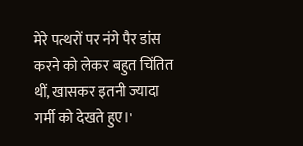मेरे पत्थरों पर नंगे पैर डांस करने को लेकर बहुत चिंतित थीं, खासकर इतनी ज्यादा गर्मी को देखते हुए।'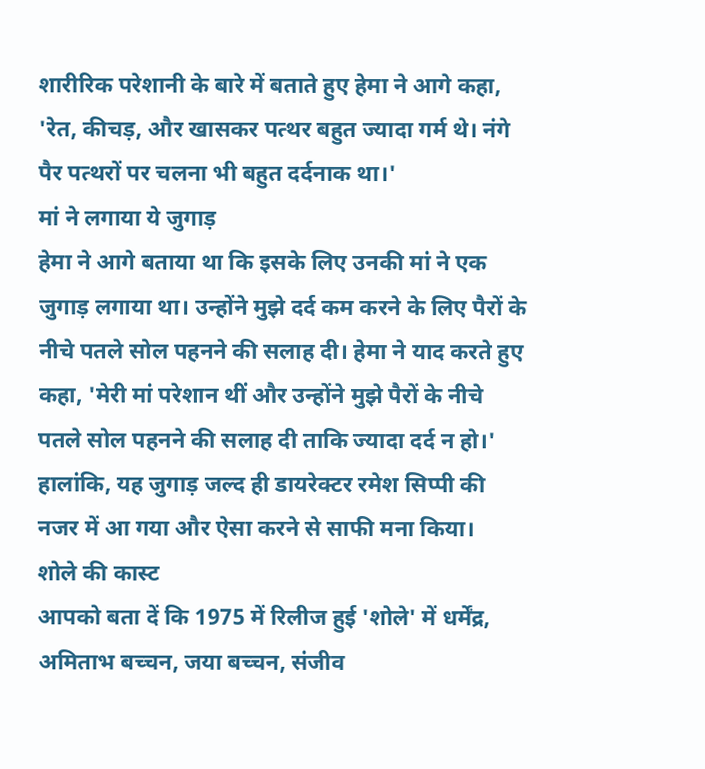शारीरिक परेशानी के बारे में बताते हुए हेमा ने आगे कहा, 'रेत, कीचड़, और खासकर पत्थर बहुत ज्यादा गर्म थे। नंगे पैर पत्थरों पर चलना भी बहुत दर्दनाक था।'
मां ने लगाया ये जुगाड़
हेमा ने आगे बताया था कि इसके लिए उनकी मां ने एक जुगाड़ लगाया था। उन्होंने मुझे दर्द कम करने के लिए पैरों के नीचे पतले सोल पहनने की सलाह दी। हेमा ने याद करते हुए कहा, 'मेरी मां परेशान थीं और उन्होंने मुझे पैरों के नीचे पतले सोल पहनने की सलाह दी ताकि ज्यादा दर्द न हो।' हालांकि, यह जुगाड़ जल्द ही डायरेक्टर रमेश सिप्पी की नजर में आ गया और ऐसा करने से साफी मना किया।
शोले की कास्ट
आपको बता दें कि 1975 में रिलीज हुई 'शोले' में धर्मेंद्र, अमिताभ बच्चन, जया बच्चन, संजीव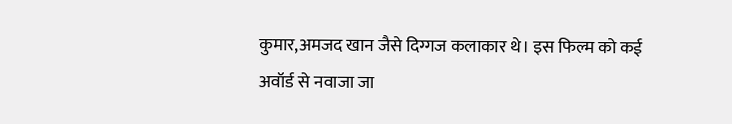कुमार,अमजद खान जैसे दिग्गज कलाकार थे। इस फिल्म को कई अवॉर्ड से नवाजा जा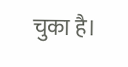चुका है।